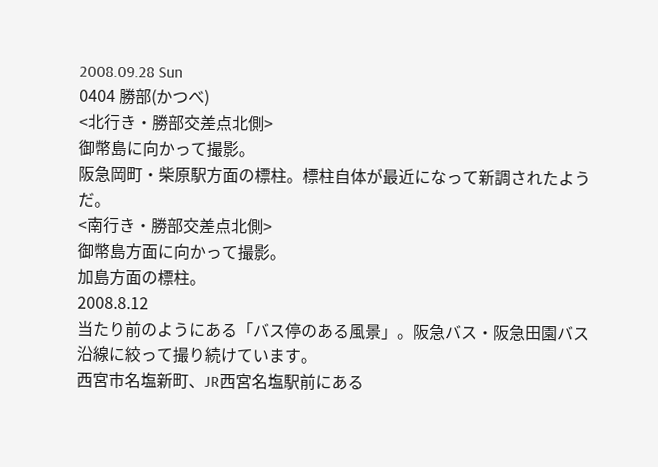2008.09.28 Sun
0404 勝部(かつべ)
<北行き・勝部交差点北側>
御幣島に向かって撮影。
阪急岡町・柴原駅方面の標柱。標柱自体が最近になって新調されたようだ。
<南行き・勝部交差点北側>
御幣島方面に向かって撮影。
加島方面の標柱。
2008.8.12
当たり前のようにある「バス停のある風景」。阪急バス・阪急田園バス沿線に絞って撮り続けています。
西宮市名塩新町、JR西宮名塩駅前にある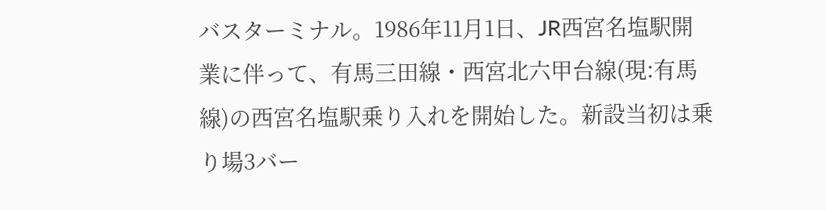バスターミナル。1986年11月1日、JR西宮名塩駅開業に伴って、有馬三田線・西宮北六甲台線(現:有馬線)の西宮名塩駅乗り入れを開始した。新設当初は乗り場3バー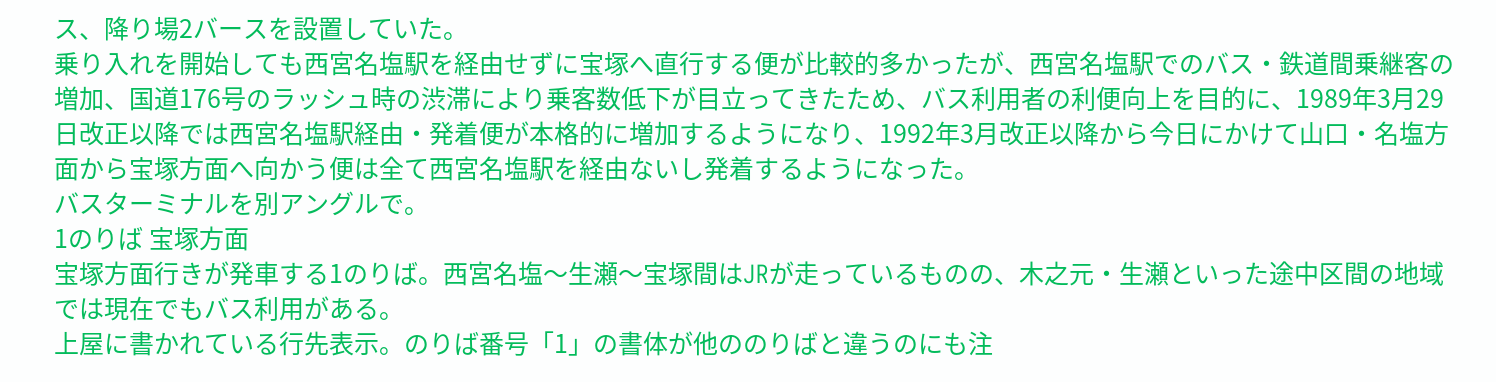ス、降り場2バースを設置していた。
乗り入れを開始しても西宮名塩駅を経由せずに宝塚へ直行する便が比較的多かったが、西宮名塩駅でのバス・鉄道間乗継客の増加、国道176号のラッシュ時の渋滞により乗客数低下が目立ってきたため、バス利用者の利便向上を目的に、1989年3月29日改正以降では西宮名塩駅経由・発着便が本格的に増加するようになり、1992年3月改正以降から今日にかけて山口・名塩方面から宝塚方面へ向かう便は全て西宮名塩駅を経由ないし発着するようになった。
バスターミナルを別アングルで。
1のりば 宝塚方面
宝塚方面行きが発車する1のりば。西宮名塩〜生瀬〜宝塚間はJRが走っているものの、木之元・生瀬といった途中区間の地域では現在でもバス利用がある。
上屋に書かれている行先表示。のりば番号「1」の書体が他ののりばと違うのにも注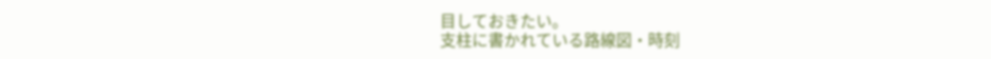目しておきたい。
支柱に書かれている路線図・時刻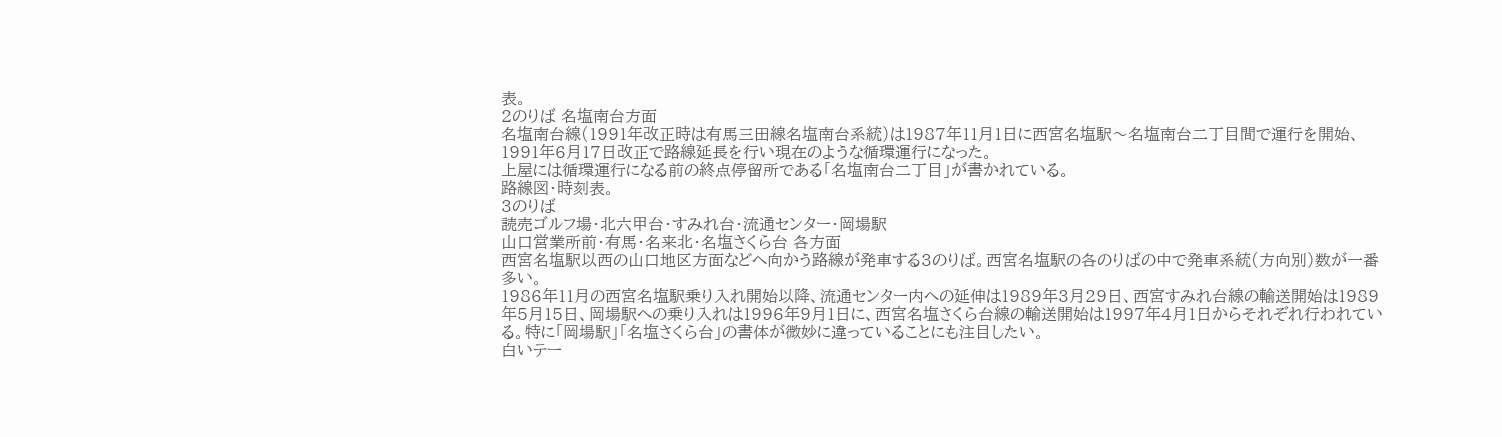表。
2のりば 名塩南台方面
名塩南台線(1991年改正時は有馬三田線名塩南台系統)は1987年11月1日に西宮名塩駅〜名塩南台二丁目間で運行を開始、1991年6月17日改正で路線延長を行い現在のような循環運行になった。
上屋には循環運行になる前の終点停留所である「名塩南台二丁目」が書かれている。
路線図・時刻表。
3のりば
読売ゴルフ場・北六甲台・すみれ台・流通センター・岡場駅
山口営業所前・有馬・名来北・名塩さくら台 各方面
西宮名塩駅以西の山口地区方面などへ向かう路線が発車する3のりば。西宮名塩駅の各のりばの中で発車系統(方向別)数が一番多い。
1986年11月の西宮名塩駅乗り入れ開始以降、流通センター内への延伸は1989年3月29日、西宮すみれ台線の輸送開始は1989年5月15日、岡場駅への乗り入れは1996年9月1日に、西宮名塩さくら台線の輸送開始は1997年4月1日からそれぞれ行われている。特に「岡場駅」「名塩さくら台」の書体が微妙に違っていることにも注目したい。
白いテー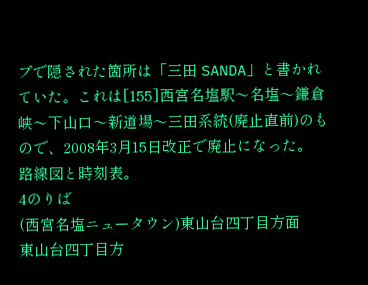プで隠された箇所は「三田 SANDA」と書かれていた。これは[155]西宮名塩駅〜名塩〜鎌倉峡〜下山口〜新道場〜三田系統(廃止直前)のもので、2008年3月15日改正で廃止になった。
路線図と時刻表。
4のりば
(西宮名塩ニュータウン)東山台四丁目方面
東山台四丁目方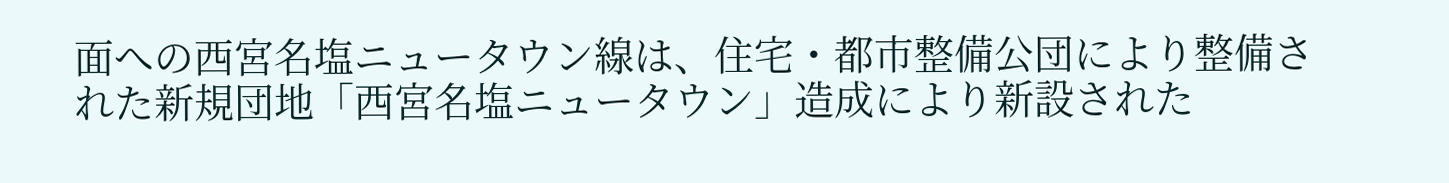面への西宮名塩ニュータウン線は、住宅・都市整備公団により整備された新規団地「西宮名塩ニュータウン」造成により新設された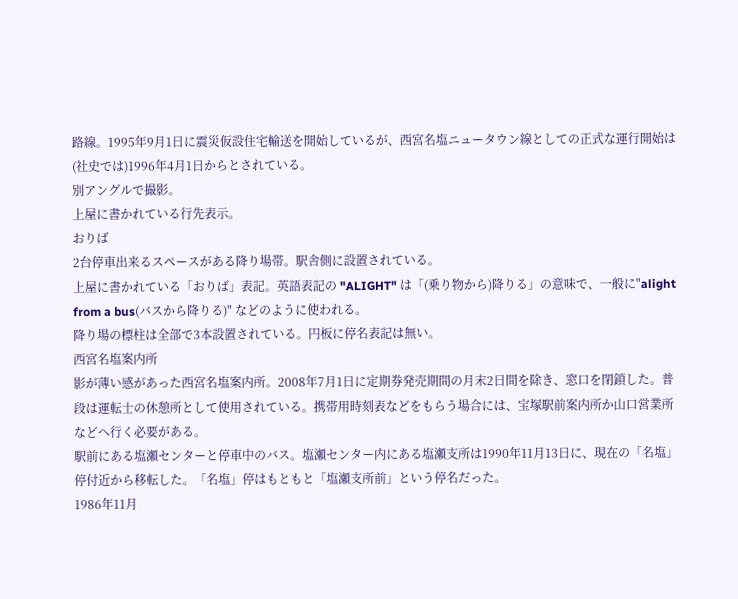路線。1995年9月1日に震災仮設住宅輸送を開始しているが、西宮名塩ニュータウン線としての正式な運行開始は(社史では)1996年4月1日からとされている。
別アングルで撮影。
上屋に書かれている行先表示。
おりば
2台停車出来るスペースがある降り場帯。駅舎側に設置されている。
上屋に書かれている「おりば」表記。英語表記の "ALIGHT" は「(乗り物から)降りる」の意味で、一般に"alight from a bus(バスから降りる)" などのように使われる。
降り場の標柱は全部で3本設置されている。円板に停名表記は無い。
西宮名塩案内所
影が薄い感があった西宮名塩案内所。2008年7月1日に定期券発売期間の月末2日間を除き、窓口を閉鎖した。普段は運転士の休憩所として使用されている。携帯用時刻表などをもらう場合には、宝塚駅前案内所か山口営業所などへ行く必要がある。
駅前にある塩瀬センターと停車中のバス。塩瀬センター内にある塩瀬支所は1990年11月13日に、現在の「名塩」停付近から移転した。「名塩」停はもともと「塩瀬支所前」という停名だった。
1986年11月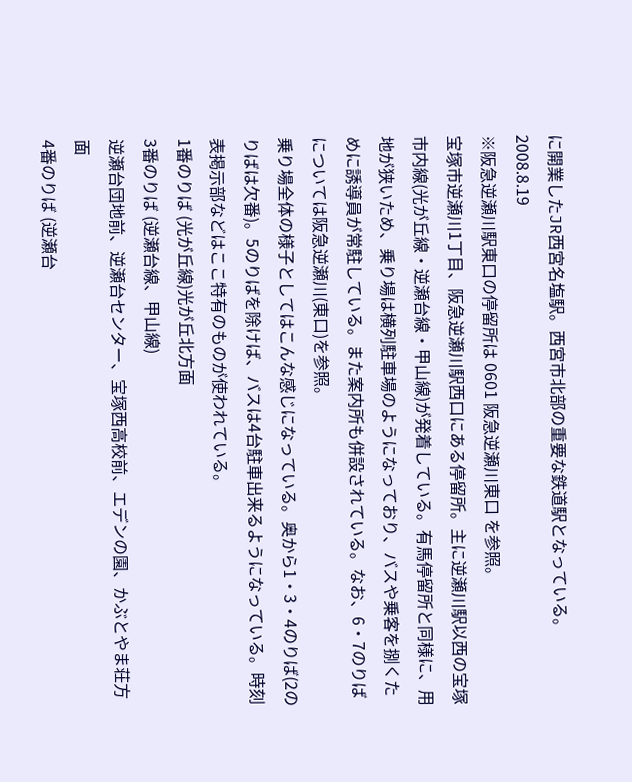に開業したJR西宮名塩駅。西宮市北部の重要な鉄道駅となっている。
2008.8.19
※阪急逆瀬川駅東口の停留所は 0601 阪急逆瀬川東口 を参照。
宝塚市逆瀬川1丁目、阪急逆瀬川駅西口にある停留所。主に逆瀬川駅以西の宝塚市内線(光が丘線・逆瀬台線・甲山線)が発着している。有馬停留所と同様に、用地が狭いため、乗り場は横列駐車場のようになっており、バスや乗客を捌くために誘導員が常駐している。また案内所も併設されている。なお、6・7のりばについては阪急逆瀬川(東口)を参照。
乗り場全体の様子としてはこんな感じになっている。奥から1・3・4のりば(2のりばは欠番)。5のりばを除けば、バスは4台駐車出来るようになっている。時刻表掲示部などはここ特有のものが使われている。
1番のりば (光が丘線)光が丘北方面
3番のりば (逆瀬台線、甲山線)
逆瀬台団地前、逆瀬台センター、宝塚西高校前、エデンの園、かぶとやま荘方面
4番のりば (逆瀬台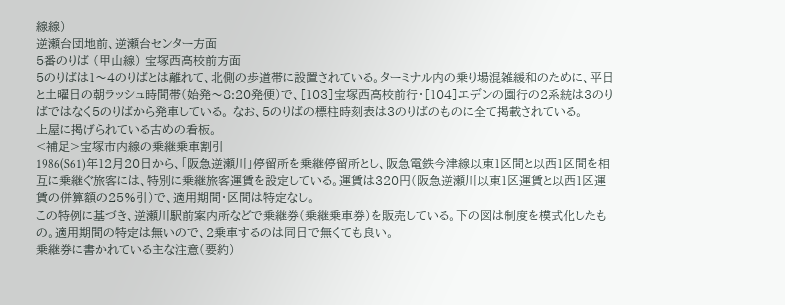線線)
逆瀬台団地前、逆瀬台センター方面
5番のりば (甲山線) 宝塚西高校前方面
5のりばは1〜4のりばとは離れて、北側の歩道帯に設置されている。ターミナル内の乗り場混雑緩和のために、平日と土曜日の朝ラッシュ時間帯(始発〜8:20発便)で、[103]宝塚西高校前行・[104]エデンの園行の2系統は3のりばではなく5のりばから発車している。 なお、5のりばの標柱時刻表は3のりばのものに全て掲載されている。
上屋に掲げられている古めの看板。
<補足>宝塚市内線の乗継乗車割引
1986(S61)年12月20日から、「阪急逆瀬川」停留所を乗継停留所とし、阪急電鉄今津線以東1区間と以西1区間を相互に乗継ぐ旅客には、特別に乗継旅客運賃を設定している。運賃は320円(阪急逆瀬川以東1区運賃と以西1区運賃の併算額の25%引)で、適用期間・区間は特定なし。
この特例に基づき、逆瀬川駅前案内所などで乗継券(乗継乗車券)を販売している。下の図は制度を模式化したもの。適用期間の特定は無いので、2乗車するのは同日で無くても良い。
乗継券に書かれている主な注意(要約)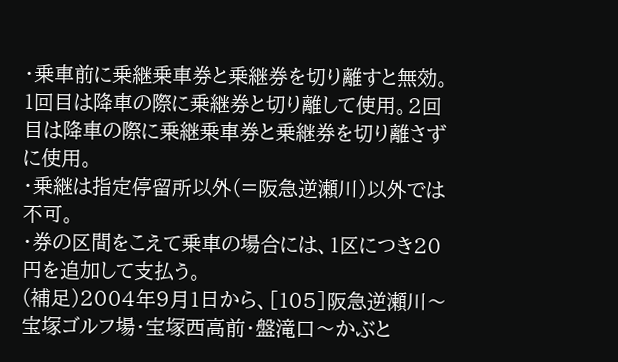・乗車前に乗継乗車券と乗継券を切り離すと無効。1回目は降車の際に乗継券と切り離して使用。2回目は降車の際に乗継乗車券と乗継券を切り離さずに使用。
・乗継は指定停留所以外(=阪急逆瀬川)以外では不可。
・券の区間をこえて乗車の場合には、1区につき20円を追加して支払う。
(補足)2004年9月1日から、[105]阪急逆瀬川〜宝塚ゴルフ場・宝塚西高前・盤滝口〜かぶと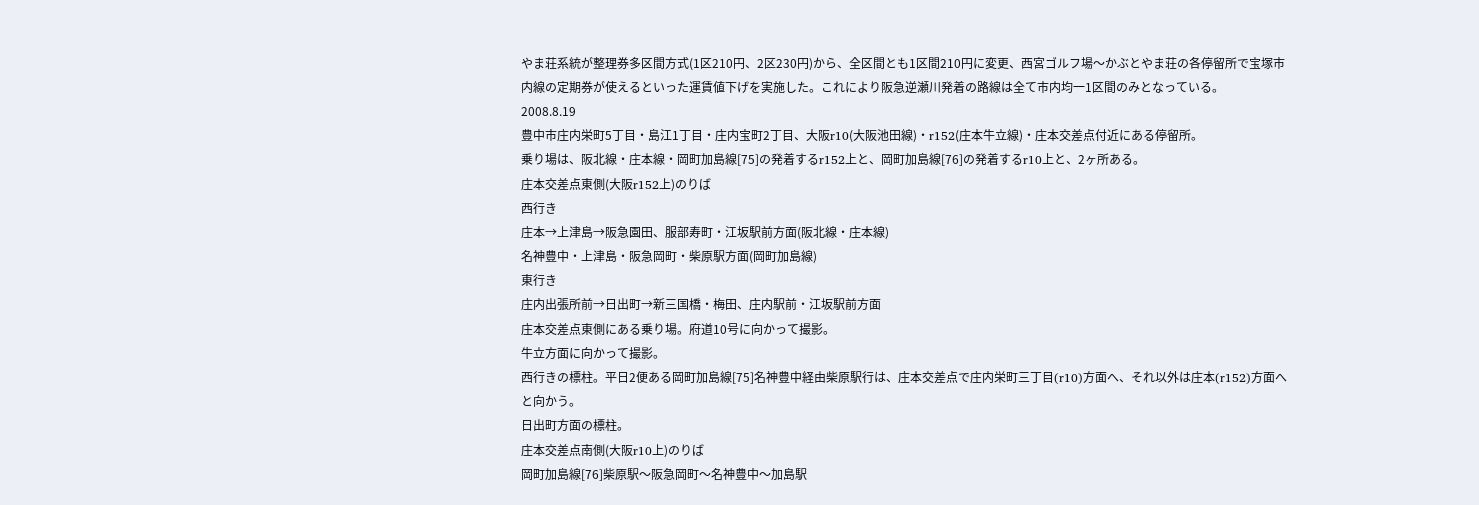やま荘系統が整理券多区間方式(1区210円、2区230円)から、全区間とも1区間210円に変更、西宮ゴルフ場〜かぶとやま荘の各停留所で宝塚市内線の定期券が使えるといった運賃値下げを実施した。これにより阪急逆瀬川発着の路線は全て市内均一1区間のみとなっている。
2008.8.19
豊中市庄内栄町5丁目・島江1丁目・庄内宝町2丁目、大阪r10(大阪池田線)・r152(庄本牛立線)・庄本交差点付近にある停留所。
乗り場は、阪北線・庄本線・岡町加島線[75]の発着するr152上と、岡町加島線[76]の発着するr10上と、2ヶ所ある。
庄本交差点東側(大阪r152上)のりば
西行き
庄本→上津島→阪急園田、服部寿町・江坂駅前方面(阪北線・庄本線)
名神豊中・上津島・阪急岡町・柴原駅方面(岡町加島線)
東行き
庄内出張所前→日出町→新三国橋・梅田、庄内駅前・江坂駅前方面
庄本交差点東側にある乗り場。府道10号に向かって撮影。
牛立方面に向かって撮影。
西行きの標柱。平日2便ある岡町加島線[75]名神豊中経由柴原駅行は、庄本交差点で庄内栄町三丁目(r10)方面へ、それ以外は庄本(r152)方面へと向かう。
日出町方面の標柱。
庄本交差点南側(大阪r10上)のりば
岡町加島線[76]柴原駅〜阪急岡町〜名神豊中〜加島駅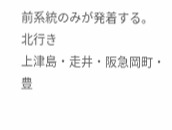前系統のみが発着する。
北行き
上津島・走井・阪急岡町・豊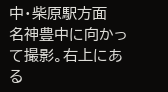中・柴原駅方面
名神豊中に向かって撮影。右上にある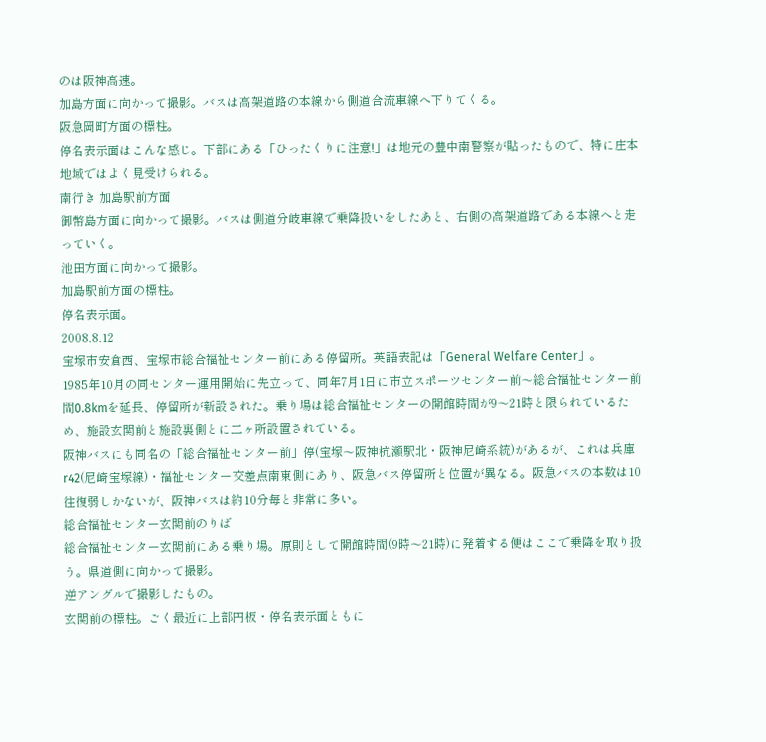のは阪神高速。
加島方面に向かって撮影。バスは高架道路の本線から側道合流車線へ下りてくる。
阪急岡町方面の標柱。
停名表示面はこんな感じ。下部にある「ひったくりに注意!」は地元の豊中南警察が貼ったもので、特に庄本地域ではよく見受けられる。
南行き 加島駅前方面
御幣島方面に向かって撮影。バスは側道分岐車線で乗降扱いをしたあと、右側の高架道路である本線へと走っていく。
池田方面に向かって撮影。
加島駅前方面の標柱。
停名表示面。
2008.8.12
宝塚市安倉西、宝塚市総合福祉センター前にある停留所。英語表記は「General Welfare Center」。
1985年10月の同センター運用開始に先立って、同年7月1日に市立スポーツセンター前〜総合福祉センター前間0.8kmを延長、停留所が新設された。乗り場は総合福祉センターの開館時間が9〜21時と限られているため、施設玄関前と施設裏側とに二ヶ所設置されている。
阪神バスにも同名の「総合福祉センター前」停(宝塚〜阪神杭瀬駅北・阪神尼崎系統)があるが、これは兵庫r42(尼崎宝塚線)・福祉センター交差点南東側にあり、阪急バス停留所と位置が異なる。阪急バスの本数は10往復弱しかないが、阪神バスは約10分毎と非常に多い。
総合福祉センター玄関前のりば
総合福祉センター玄関前にある乗り場。原則として開館時間(9時〜21時)に発着する便はここで乗降を取り扱う。県道側に向かって撮影。
逆アングルで撮影したもの。
玄関前の標柱。ごく最近に上部円板・停名表示面ともに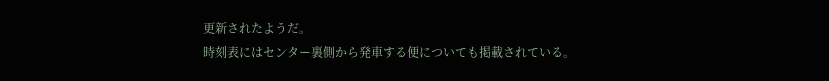更新されたようだ。
時刻表にはセンター裏側から発車する便についても掲載されている。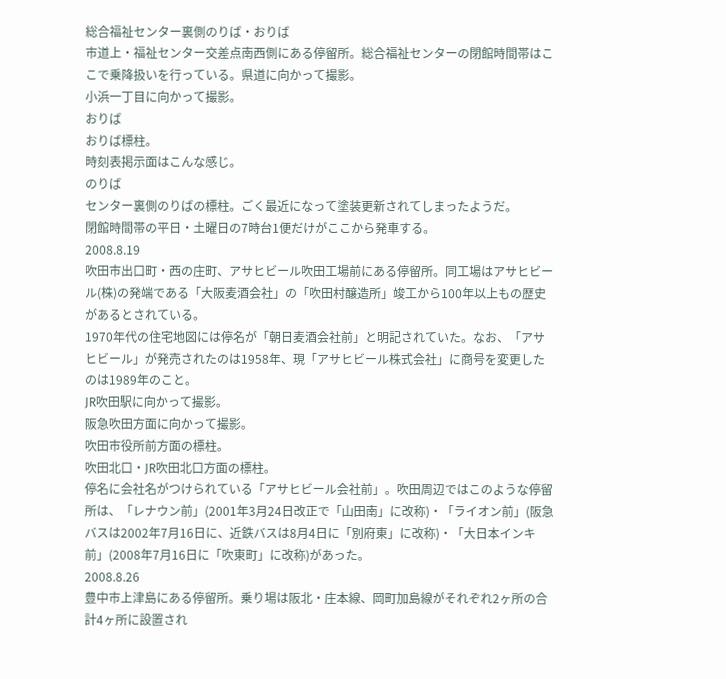総合福祉センター裏側のりば・おりば
市道上・福祉センター交差点南西側にある停留所。総合福祉センターの閉館時間帯はここで乗降扱いを行っている。県道に向かって撮影。
小浜一丁目に向かって撮影。
おりば
おりば標柱。
時刻表掲示面はこんな感じ。
のりば
センター裏側のりばの標柱。ごく最近になって塗装更新されてしまったようだ。
閉館時間帯の平日・土曜日の7時台1便だけがここから発車する。
2008.8.19
吹田市出口町・西の庄町、アサヒビール吹田工場前にある停留所。同工場はアサヒビール(株)の発端である「大阪麦酒会社」の「吹田村醸造所」竣工から100年以上もの歴史があるとされている。
1970年代の住宅地図には停名が「朝日麦酒会社前」と明記されていた。なお、「アサヒビール」が発売されたのは1958年、現「アサヒビール株式会社」に商号を変更したのは1989年のこと。
JR吹田駅に向かって撮影。
阪急吹田方面に向かって撮影。
吹田市役所前方面の標柱。
吹田北口・JR吹田北口方面の標柱。
停名に会社名がつけられている「アサヒビール会社前」。吹田周辺ではこのような停留所は、「レナウン前」(2001年3月24日改正で「山田南」に改称)・「ライオン前」(阪急バスは2002年7月16日に、近鉄バスは8月4日に「別府東」に改称)・「大日本インキ前」(2008年7月16日に「吹東町」に改称)があった。
2008.8.26
豊中市上津島にある停留所。乗り場は阪北・庄本線、岡町加島線がそれぞれ2ヶ所の合計4ヶ所に設置され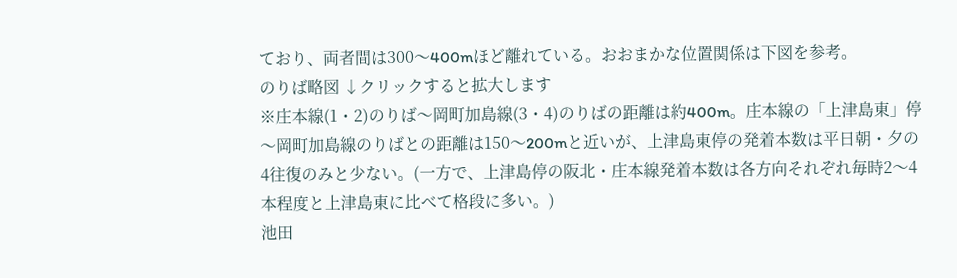ており、両者間は300〜400mほど離れている。おおまかな位置関係は下図を参考。
のりば略図 ↓クリックすると拡大します
※庄本線(1・2)のりば〜岡町加島線(3・4)のりばの距離は約400m。庄本線の「上津島東」停〜岡町加島線のりばとの距離は150〜200mと近いが、上津島東停の発着本数は平日朝・夕の4往復のみと少ない。(一方で、上津島停の阪北・庄本線発着本数は各方向それぞれ毎時2〜4本程度と上津島東に比べて格段に多い。)
池田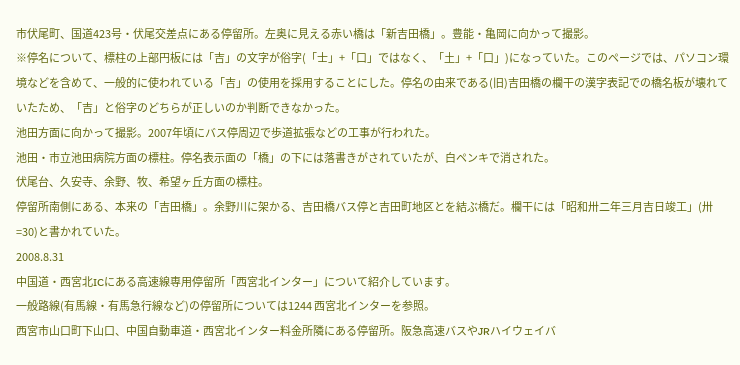市伏尾町、国道423号・伏尾交差点にある停留所。左奥に見える赤い橋は「新吉田橋」。豊能・亀岡に向かって撮影。
※停名について、標柱の上部円板には「吉」の文字が俗字(「士」+「口」ではなく、「土」+「口」)になっていた。このページでは、パソコン環境などを含めて、一般的に使われている「吉」の使用を採用することにした。停名の由来である(旧)吉田橋の欄干の漢字表記での橋名板が壊れていたため、「吉」と俗字のどちらが正しいのか判断できなかった。
池田方面に向かって撮影。2007年頃にバス停周辺で歩道拡張などの工事が行われた。
池田・市立池田病院方面の標柱。停名表示面の「橋」の下には落書きがされていたが、白ペンキで消された。
伏尾台、久安寺、余野、牧、希望ヶ丘方面の標柱。
停留所南側にある、本来の「吉田橋」。余野川に架かる、吉田橋バス停と吉田町地区とを結ぶ橋だ。欄干には「昭和卅二年三月吉日竣工」(卅=30)と書かれていた。
2008.8.31
中国道・西宮北ICにある高速線専用停留所「西宮北インター」について紹介しています。
一般路線(有馬線・有馬急行線など)の停留所については1244 西宮北インターを参照。
西宮市山口町下山口、中国自動車道・西宮北インター料金所隣にある停留所。阪急高速バスやJRハイウェイバ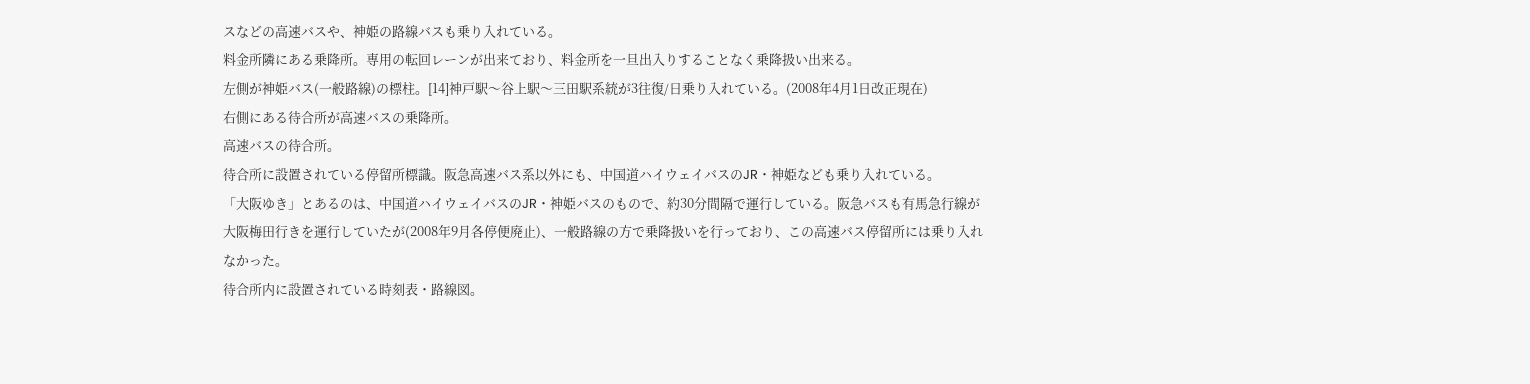スなどの高速バスや、神姫の路線バスも乗り入れている。
料金所隣にある乗降所。専用の転回レーンが出来ており、料金所を一旦出入りすることなく乗降扱い出来る。
左側が神姫バス(一般路線)の標柱。[14]神戸駅〜谷上駅〜三田駅系統が3往復/日乗り入れている。(2008年4月1日改正現在)
右側にある待合所が高速バスの乗降所。
高速バスの待合所。
待合所に設置されている停留所標識。阪急高速バス系以外にも、中国道ハイウェイバスのJR・神姫なども乗り入れている。
「大阪ゆき」とあるのは、中国道ハイウェイバスのJR・神姫バスのもので、約30分間隔で運行している。阪急バスも有馬急行線が大阪梅田行きを運行していたが(2008年9月各停便廃止)、一般路線の方で乗降扱いを行っており、この高速バス停留所には乗り入れなかった。
待合所内に設置されている時刻表・路線図。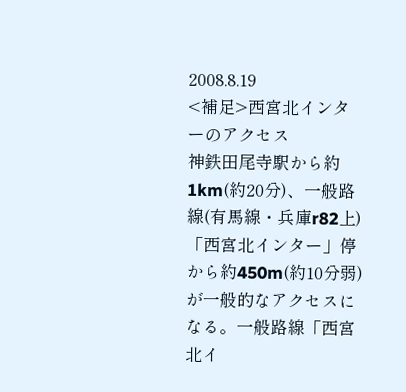2008.8.19
<補足>西宮北インターのアクセス
神鉄田尾寺駅から約1km(約20分)、一般路線(有馬線・兵庫r82上)「西宮北インター」停から約450m(約10分弱)が一般的なアクセスになる。一般路線「西宮北イ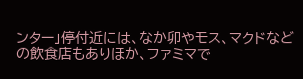ンター」停付近には、なか卯やモス、マクドなどの飲食店もありほか、ファミマで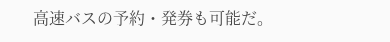高速バスの予約・発券も可能だ。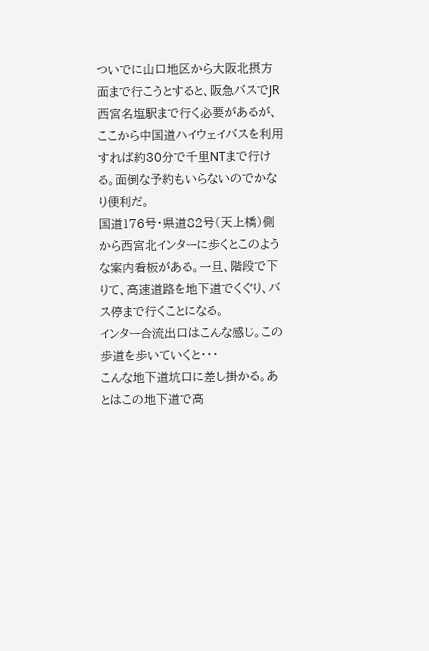ついでに山口地区から大阪北摂方面まで行こうとすると、阪急バスでJR西宮名塩駅まで行く必要があるが、ここから中国道ハイウェイバスを利用すれば約30分で千里NTまで行ける。面倒な予約もいらないのでかなり便利だ。
国道176号・県道82号(天上橋)側から西宮北インターに歩くとこのような案内看板がある。一旦、階段で下りて、高速道路を地下道でくぐり、バス停まで行くことになる。
インター合流出口はこんな感じ。この歩道を歩いていくと・・・
こんな地下道坑口に差し掛かる。あとはこの地下道で高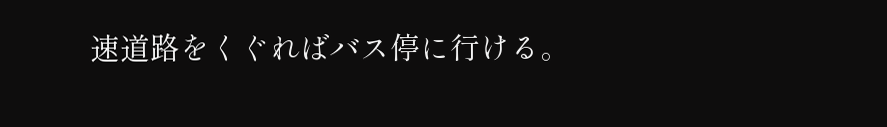速道路をくぐればバス停に行ける。